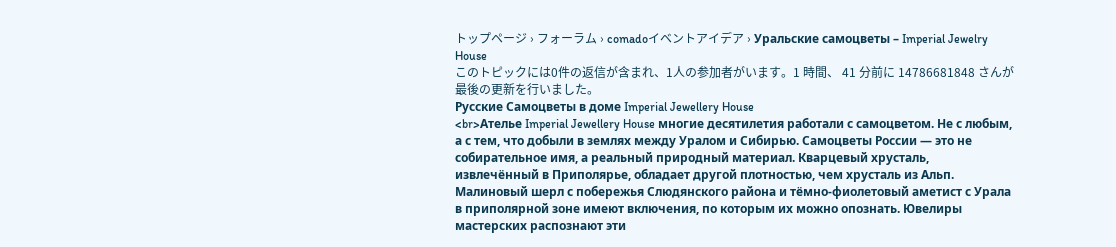トップページ › フォーラム › comadoイベントアイデア › Уральские самоцветы – Imperial Jewelry House
このトピックには0件の返信が含まれ、1人の参加者がいます。1 時間、 41 分前に 14786681848 さんが最後の更新を行いました。
Русские Самоцветы в доме Imperial Jewellery House
<br>Ателье Imperial Jewellery House многие десятилетия работали с самоцветом. Не с любым, а с тем, что добыли в землях между Уралом и Сибирью. Самоцветы России — это не собирательное имя, а реальный природный материал. Кварцевый хрусталь, извлечённый в Приполярье, обладает другой плотностью, чем хрусталь из Альп. Малиновый шерл с побережья Слюдянского района и тёмно-фиолетовый аметист с Урала в приполярной зоне имеют включения, по которым их можно опознать. Ювелиры мастерских распознают эти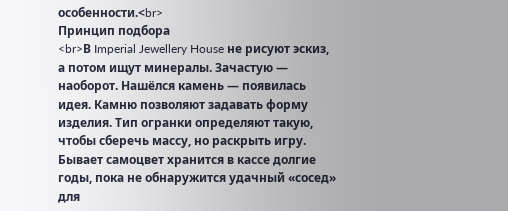особенности.<br>
Принцип подбора
<br>В Imperial Jewellery House не рисуют эскиз, а потом ищут минералы. Зачастую — наоборот. Нашёлся камень — появилась идея. Камню позволяют задавать форму изделия. Тип огранки определяют такую, чтобы сберечь массу, но раскрыть игру. Бывает самоцвет хранится в кассе долгие годы, пока не обнаружится удачный «сосед» для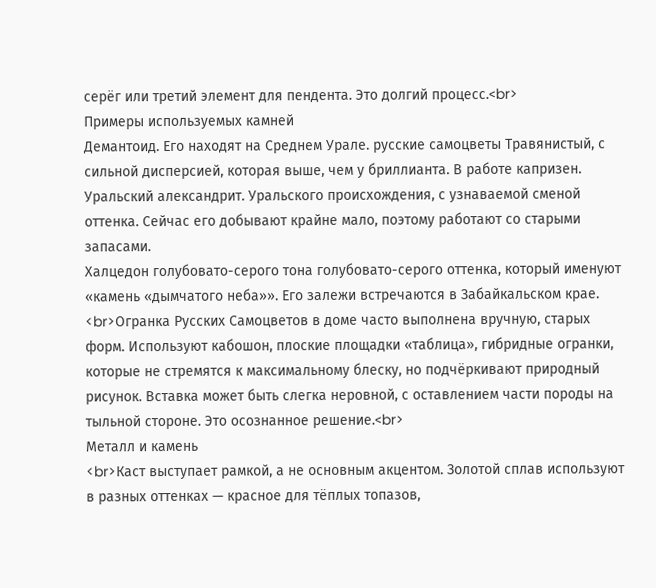серёг или третий элемент для пендента. Это долгий процесс.<br>
Примеры используемых камней
Демантоид. Его находят на Среднем Урале. русские самоцветы Травянистый, с сильной дисперсией, которая выше, чем у бриллианта. В работе капризен.
Уральский александрит. Уральского происхождения, с узнаваемой сменой оттенка. Сейчас его добывают крайне мало, поэтому работают со старыми запасами.
Халцедон голубовато-серого тона голубовато-серого оттенка, который именуют «камень «дымчатого неба»». Его залежи встречаются в Забайкальском крае.
<br>Огранка Русских Самоцветов в доме часто выполнена вручную, старых форм. Используют кабошон, плоские площадки «таблица», гибридные огранки, которые не стремятся к максимальному блеску, но подчёркивают природный рисунок. Вставка может быть слегка неровной, с оставлением части породы на тыльной стороне. Это осознанное решение.<br>
Металл и камень
<br>Каст выступает рамкой, а не основным акцентом. Золотой сплав используют в разных оттенках — красное для тёплых топазов,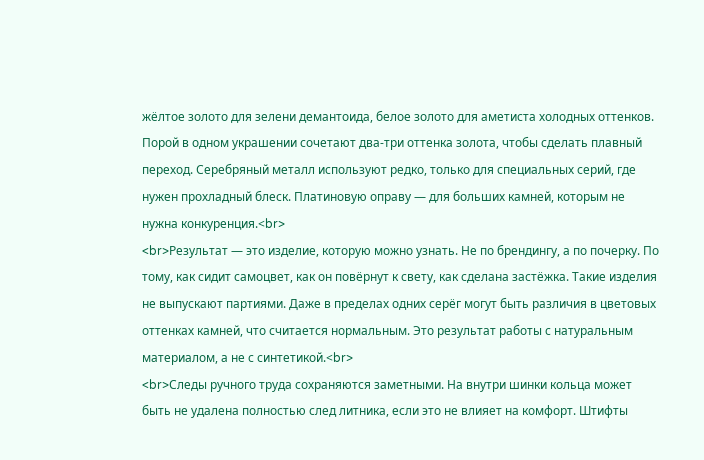жёлтое золото для зелени демантоида, белое золото для аметиста холодных оттенков. Порой в одном украшении сочетают два-три оттенка золота, чтобы сделать плавный переход. Серебряный металл используют редко, только для специальных серий, где нужен прохладный блеск. Платиновую оправу — для больших камней, которым не нужна конкуренция.<br>
<br>Результат — это изделие, которую можно узнать. Не по брендингу, а по почерку. По тому, как сидит самоцвет, как он повёрнут к свету, как сделана застёжка. Такие изделия не выпускают партиями. Даже в пределах одних серёг могут быть различия в цветовых оттенках камней, что считается нормальным. Это результат работы с натуральным материалом, а не с синтетикой.<br>
<br>Следы ручного труда сохраняются заметными. На внутри шинки кольца может быть не удалена полностью след литника, если это не влияет на комфорт. Штифты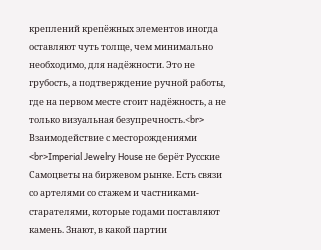креплений крепёжных элементов иногда оставляют чуть толще, чем минимально необходимо, для надёжности. Это не грубость, а подтверждение ручной работы, где на первом месте стоит надёжность, а не только визуальная безупречность.<br>
Взаимодействие с месторождениями
<br>Imperial Jewelry House не берёт Русские Самоцветы на биржевом рынке. Есть связи со артелями со стажем и частниками-старателями, которые годами поставляют камень. Знают, в какой партии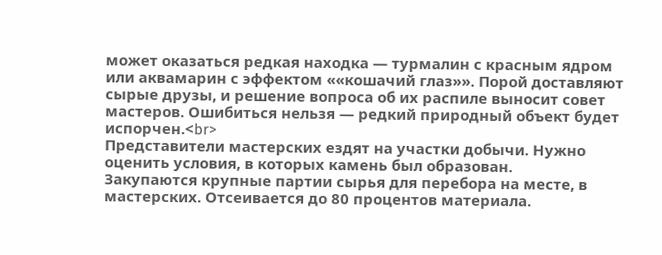может оказаться редкая находка — турмалин с красным ядром или аквамарин с эффектом ««кошачий глаз»». Порой доставляют сырые друзы, и решение вопроса об их распиле выносит совет мастеров. Ошибиться нельзя — редкий природный объект будет испорчен.<br>
Представители мастерских ездят на участки добычи. Нужно оценить условия, в которых камень был образован.
Закупаются крупные партии сырья для перебора на месте, в мастерских. Отсеивается до 80 процентов материала.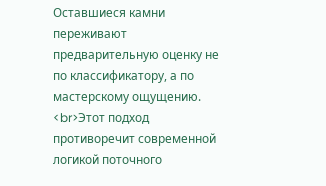Оставшиеся камни переживают предварительную оценку не по классификатору, а по мастерскому ощущению.
<br>Этот подход противоречит современной логикой поточного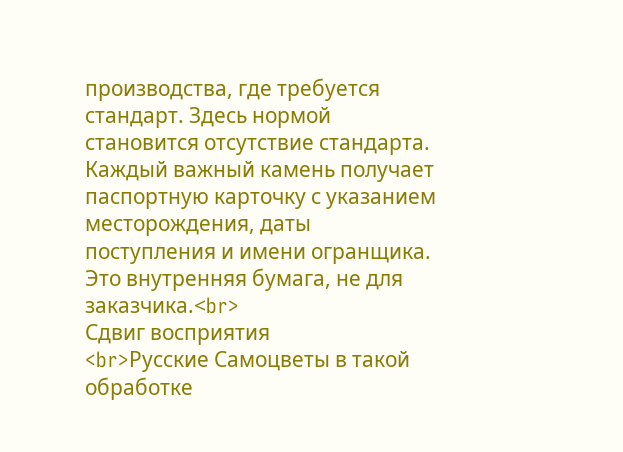производства, где требуется стандарт. Здесь нормой становится отсутствие стандарта. Каждый важный камень получает паспортную карточку с указанием месторождения, даты поступления и имени огранщика. Это внутренняя бумага, не для заказчика.<br>
Сдвиг восприятия
<br>Русские Самоцветы в такой обработке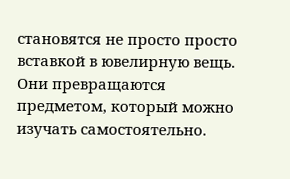становятся не просто просто вставкой в ювелирную вещь. Они превращаются предметом, который можно изучать самостоятельно.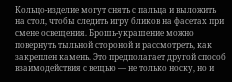Кольцо-изделие могут снять с пальца и выложить на стол, чтобы следить игру бликов на фасетах при смене освещения. Брошь-украшение можно повернуть тыльной стороной и рассмотреть, как закреплен камень. Это предполагает другой способ взаимодействия с вещью — не только носку, но и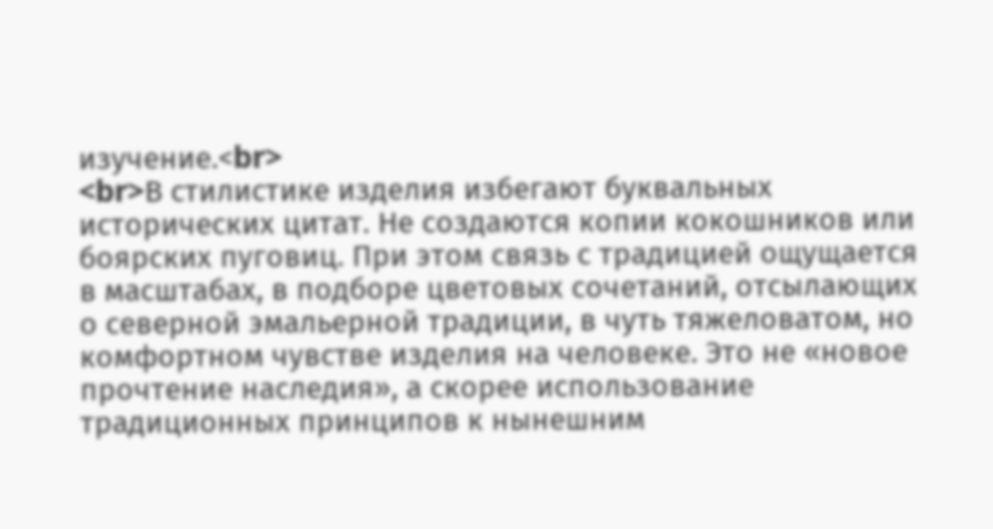изучение.<br>
<br>В стилистике изделия избегают буквальных исторических цитат. Не создаются копии кокошников или боярских пуговиц. При этом связь с традицией ощущается в масштабах, в подборе цветовых сочетаний, отсылающих о северной эмальерной традиции, в чуть тяжеловатом, но комфортном чувстве изделия на человеке. Это не «новое прочтение наследия», а скорее использование традиционных принципов к нынешним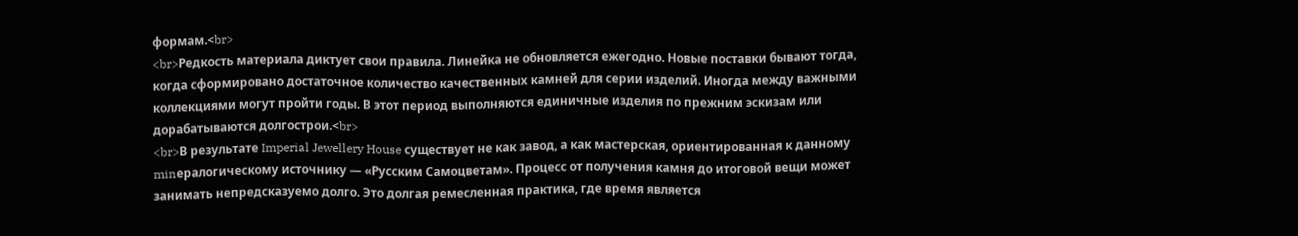формам.<br>
<br>Редкость материала диктует свои правила. Линейка не обновляется ежегодно. Новые поставки бывают тогда, когда сформировано достаточное количество качественных камней для серии изделий. Иногда между важными коллекциями могут пройти годы. В этот период выполняются единичные изделия по прежним эскизам или дорабатываются долгострои.<br>
<br>В результате Imperial Jewellery House существует не как завод, а как мастерская, ориентированная к данному minералогическому источнику — «Русским Самоцветам». Процесс от получения камня до итоговой вещи может занимать непредсказуемо долго. Это долгая ремесленная практика, где время является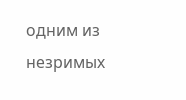одним из незримых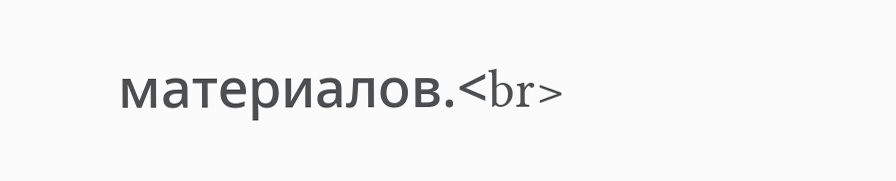материалов.<br>